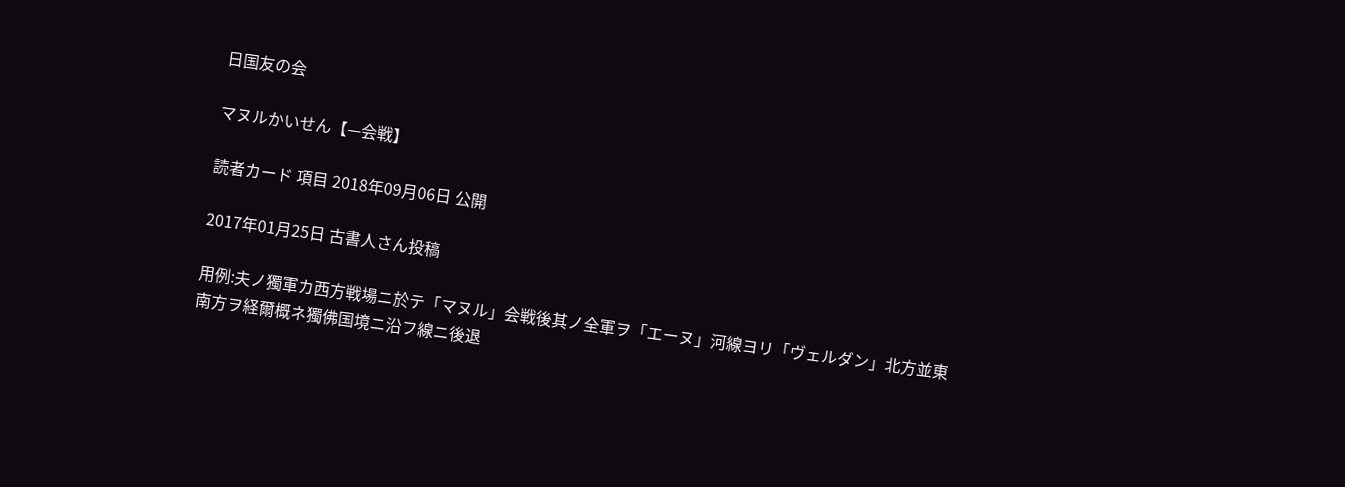日国友の会

マヌルかいせん【—会戦】

読者カード 項目 2018年09月06日 公開

2017年01月25日 古書人さん投稿

用例:夫ノ獨軍カ西方戦場ニ於テ「マヌル」会戦後其ノ全軍ヲ「エーヌ」河線ヨリ「ヴェルダン」北方並東南方ヲ経爾概ネ獨佛国境ニ沿フ線ニ後退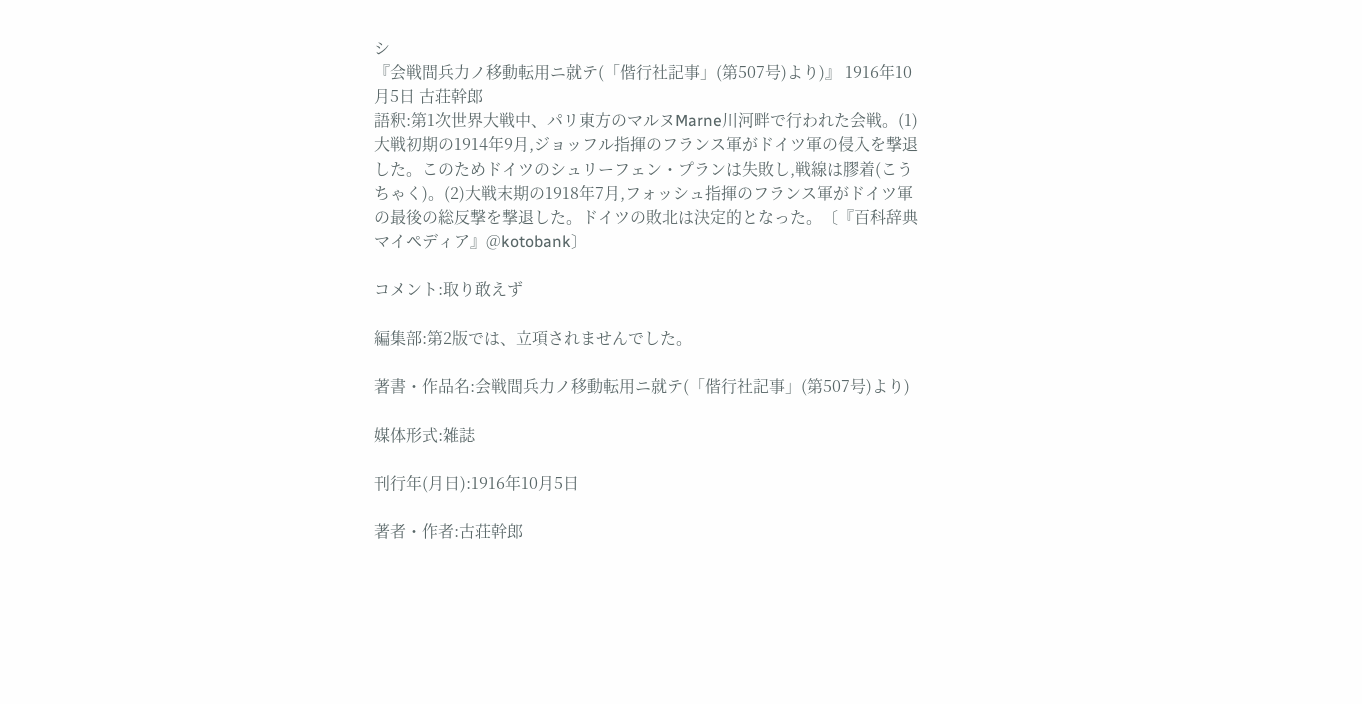シ
『会戦間兵力ノ移動転用ニ就テ(「偕行社記事」(第507号)より)』 1916年10月5日 古荘幹郎
語釈:第1次世界大戦中、パリ東方のマルヌMarne川河畔で行われた会戦。(1)大戦初期の1914年9月,ジョッフル指揮のフランス軍がドイツ軍の侵入を撃退した。このためドイツのシュリーフェン・プランは失敗し,戦線は膠着(こうちゃく)。(2)大戦末期の1918年7月,フォッシュ指揮のフランス軍がドイツ軍の最後の総反撃を撃退した。ドイツの敗北は決定的となった。〔『百科辞典マイペディア』@kotobank〕

コメント:取り敢えず

編集部:第2版では、立項されませんでした。

著書・作品名:会戦間兵力ノ移動転用ニ就テ(「偕行社記事」(第507号)より)

媒体形式:雑誌

刊行年(月日):1916年10月5日

著者・作者:古荘幹郎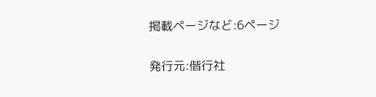掲載ページなど:6ページ

発行元:偕行社